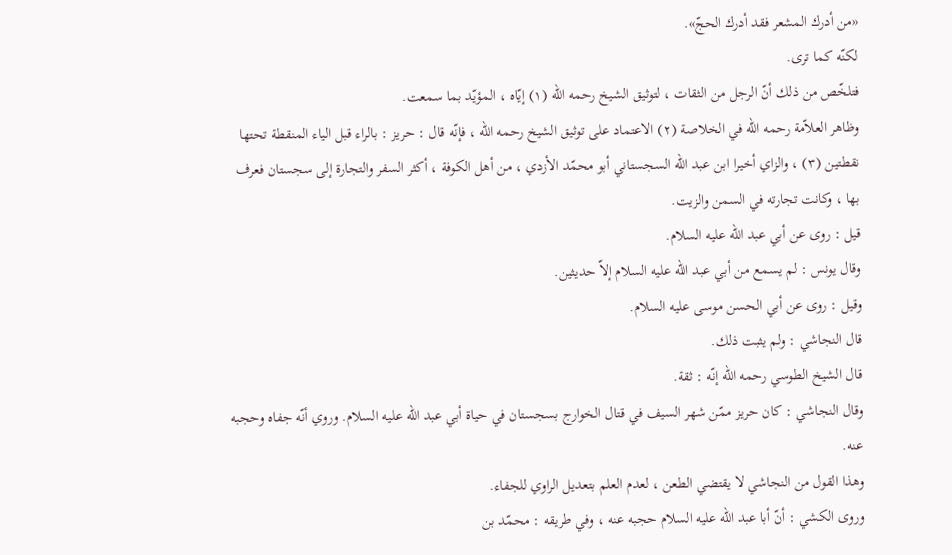«من أدرك المشعر فقد أدرك الحجّ».
لكنّه كما ترى.
فتلخّص من ذلك أنّ الرجل من الثقات ، لتوثيق الشيخ رحمه اللّه (١) إيّاه ، المؤيّد بما سمعت.
وظاهر العلاّمة رحمه اللّه في الخلاصة (٢) الاعتماد على توثيق الشيخ رحمه اللّه ، فإنّه قال : حريز : بالراء قبل الياء المنقطة تحتها نقطتين (٣) ، والزاي أخيرا ابن عبد اللّه السجستاني أبو محمّد الأزدي ، من أهل الكوفة ، أكثر السفر والتجارة إلى سجستان فعرف بها ، وكانت تجارته في السمن والزيت.
قيل : روى عن أبي عبد اللّه عليه السلام.
وقال يونس : لم يسمع من أبي عبد اللّه عليه السلام إلاّ حديثين.
وقيل : روى عن أبي الحسن موسى عليه السلام.
قال النجاشي : ولم يثبت ذلك.
قال الشيخ الطوسي رحمه اللّه إنّه : ثقة.
وقال النجاشي : كان حريز ممّن شهر السيف في قتال الخوارج بسجستان في حياة أبي عبد اللّه عليه السلام. وروي أنّه جفاه وحجبه عنه.
وهذا القول من النجاشي لا يقتضي الطعن ، لعدم العلم بتعديل الراوي للجفاء.
وروى الكشي : أنّ أبا عبد اللّه عليه السلام حجبه عنه ، وفي طريقه : محمّد بن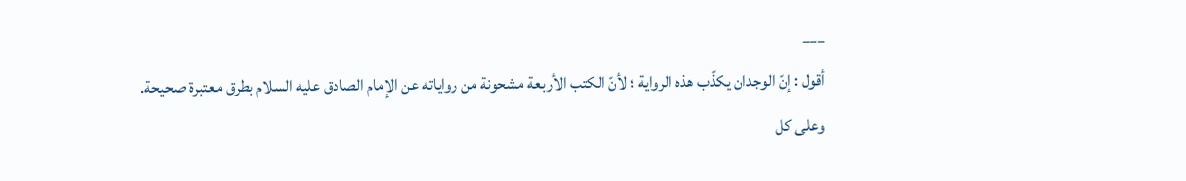___
أقول : إنّ الوجدان يكذّب هذه الرواية ؛ لأنّ الكتب الأربعة مشحونة من رواياته عن الإمام الصادق عليه السلام بطرق معتبرة صحيحة.
وعلى كل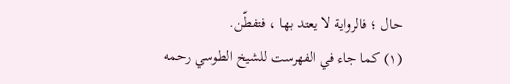حال ؛ فالرواية لا يعتد بها ، فتفطّن.
(١) كما جاء في الفهرست للشيخ الطوسي رحمه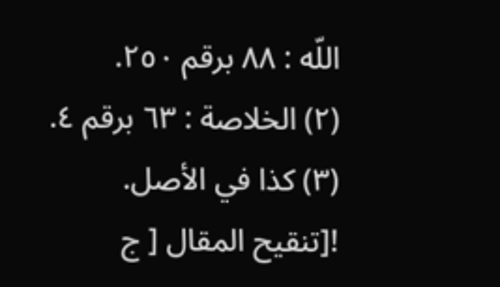اللّه : ٨٨ برقم ٢٥٠.
(٢) الخلاصة : ٦٣ برقم ٤.
(٣) كذا في الأصل.
![تنقيح المقال [ ج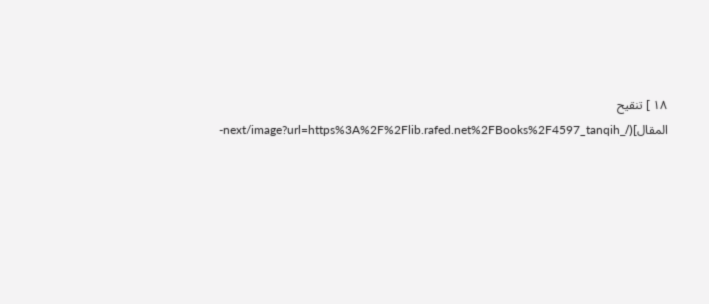١٨ ] تنقيح المقال](/_next/image?url=https%3A%2F%2Flib.rafed.net%2FBooks%2F4597_tanqih-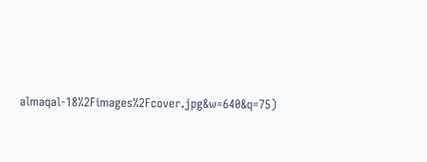almaqal-18%2Fimages%2Fcover.jpg&w=640&q=75)